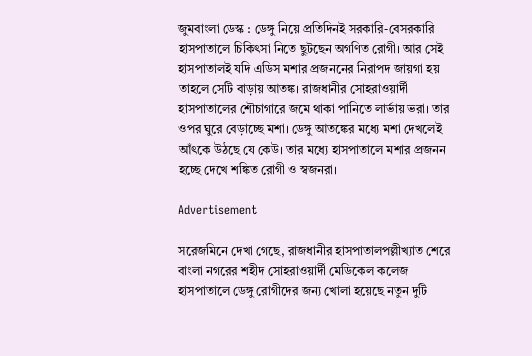জুমবাংলা ডেস্ক : ডেঙ্গু নিয়ে প্রতিদিনই সরকারি-বেসরকারি হাসপাতালে চিকিৎসা নিতে ছুটছেন অগণিত রোগী। আর সেই হাসপাতালই যদি এডিস মশার প্রজননের নিরাপদ জায়গা হয় তাহলে সেটি বাড়ায় আতঙ্ক। রাজধানীর সোহরাওয়ার্দী হাসপাতালের শৌচাগারে জমে থাকা পানিতে লার্ভায় ভরা। তার ওপর ঘুরে বেড়াচ্ছে মশা। ডেঙ্গু আতঙ্কের মধ্যে মশা দেখলেই আঁৎকে উঠছে যে কেউ। তার মধ্যে হাসপাতালে মশার প্রজনন হচ্ছে দেখে শঙ্কিত রোগী ও স্বজনরা।

Advertisement

সরেজমিনে দেখা গেছে, রাজধানীর হাসপাতালপল্লীখ্যাত শেরে বাংলা নগরের শহীদ সোহরাওয়ার্দী মেডিকেল কলেজ হাসপাতালে ডেঙ্গু রোগীদের জন্য খোলা হয়েছে নতুন দুটি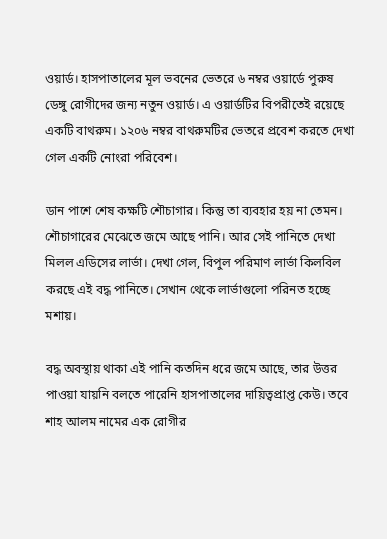ওয়ার্ড। হাসপাতালের মূল ভবনের ভেতরে ৬ নম্বর ওয়ার্ডে পুরুষ ডেঙ্গু রোগীদের জন্য নতুন ওয়ার্ড। এ ওয়ার্ডটির বিপরীতেই রয়েছে একটি বাথরুম। ১২০৬ নম্বর বাথরুমটির ভেতরে প্রবেশ করতে দেখা গেল একটি নোংরা পরিবেশ।

ডান পাশে শেষ কক্ষটি শৌচাগার। কিন্তু তা ব্যবহার হয় না তেমন। শৌচাগারের মেঝেতে জমে আছে পানি। আর সেই পানিতে দেখা মিলল এডিসের লার্ভা। দেখা গেল, বিপুল পরিমাণ লার্ভা কিলবিল করছে এই বদ্ধ পানিতে। সেখান থেকে লার্ভাগুলো পরিনত হচ্ছে মশায়।

বদ্ধ অবস্থায় থাকা এই পানি কতদিন ধরে জমে আছে, তার উত্তর পাওয়া যায়নি বলতে পারেনি হাসপাতালের দায়িত্বপ্রাপ্ত কেউ। তবে শাহ আলম নামের এক রোগীর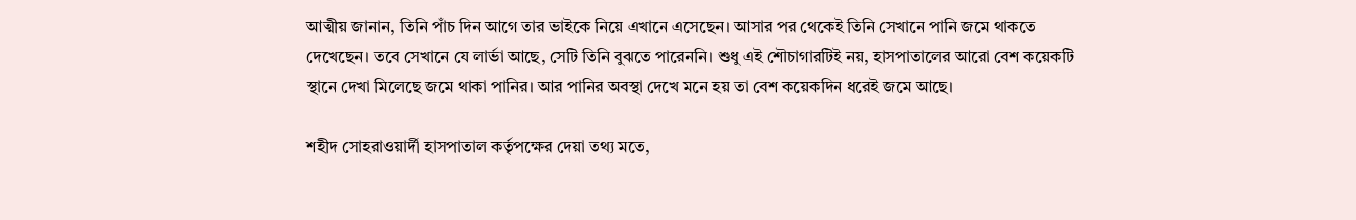আত্মীয় জানান, তিনি পাঁচ দিন আগে তার ভাইকে নিয়ে এখানে এসেছেন। আসার পর থেকেই তিনি সেখানে পানি জমে থাকতে দেখেছেন। তবে সেখানে যে লার্ভা আছে, সেটি তিনি বুঝতে পারেননি। শুধু এই শৌচাগারটিই নয়, হাসপাতালের আরো বেশ কয়েকটি স্থানে দেখা মিলেছে জমে থাকা পানির। আর পানির অবস্থা দেখে মনে হয় তা বেশ কয়েকদিন ধরেই জমে আছে।

শহীদ সোহরাওয়ার্দী হাসপাতাল কর্তৃপক্ষের দেয়া তথ্য মতে,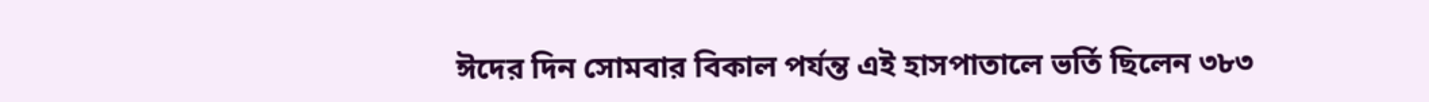ঈদের দিন সোমবার বিকাল পর্যন্ত এই হাসপাতালে ভর্তি ছিলেন ৩৮৩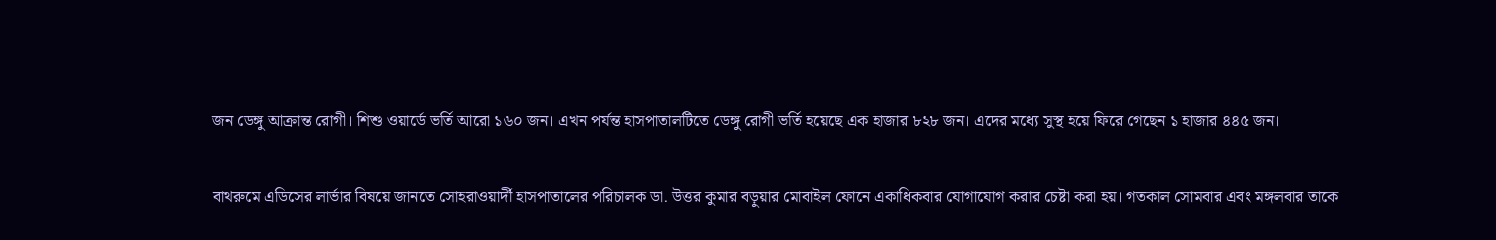জন ডেঙ্গু আক্রান্ত রোগী। শিশু ওয়ার্ডে ভর্তি আরো ১৬০ জন। এখন পর্যন্ত হাসপাতালটিতে ডেঙ্গু রোগী ভর্তি হয়েছে এক হাজার ৮২৮ জন। এদের মধ্যে সুস্থ হয়ে ফিরে গেছেন ১ হাজার ৪৪৫ জন।

বাথরুমে এডিসের লার্ভার বিষয়ে জানতে সোহরাওয়ার্দী হাসপাতালের পরিচালক ডা. উত্তর কুমার বড়ুয়ার মোবাইল ফোনে একাধিকবার যোগাযোগ করার চেষ্টা করা হয়। গতকাল সোমবার এবং মঙ্গলবার তাকে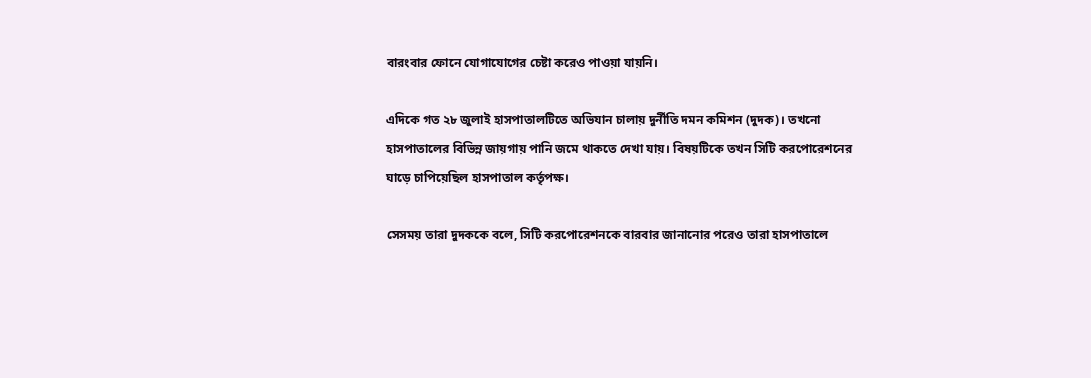বারংবার ফোনে যোগাযোগের চেষ্টা করেও পাওয়া যায়নি।

এদিকে গত ২৮ জুলাই হাসপাতালটিতে অভিযান চালায় দুর্নীতি দমন কমিশন (দুদক)। তখনো হাসপাতালের বিভিন্ন জায়গায় পানি জমে থাকতে দেখা যায়। বিষয়টিকে তখন সিটি করপোরেশনের ঘাড়ে চাপিয়েছিল হাসপাতাল কর্তৃপক্ষ।

সেসময় তারা দুদককে বলে, সিটি করপোরেশনকে বারবার জানানোর পরেও তারা হাসপাতালে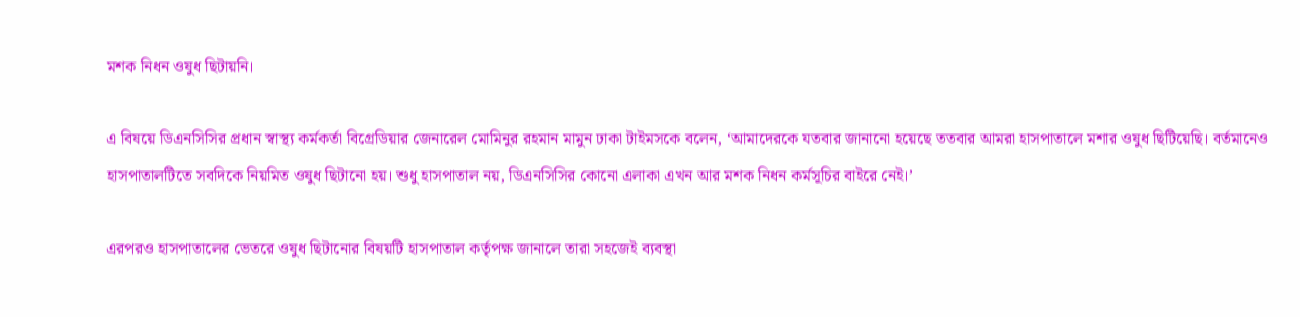মশক নিধন ওষুধ ছিটায়নি।

এ বিষয়ে ডিএনসিসির প্রধান স্বাস্থ্য কর্মকর্তা বিগ্রেডিয়ার জেনারেল মোমিনুর রহমান মামুন ঢাকা টাইমসকে বলেন, ‘আমাদেরকে যতবার জানানো হয়েছে ততবার আমরা হাসপাতালে মশার ওষুধ ছিটিয়েছি। বর্তমানেও হাসপাতালটিতে সবদিকে নিয়মিত ওষুধ ছিটানো হয়। শুধু হাসপাতাল নয়, ডিএনসিসির কোনো এলাকা এখন আর মশক নিধন কর্মসূচির বাইরে নেই।’

এরপরও হাসপাতালের ভেতরে ওষুধ ছিটানোর বিষয়টি হাসপাতাল কর্তৃপক্ষ জানালে তারা সহজেই ব্যবস্থা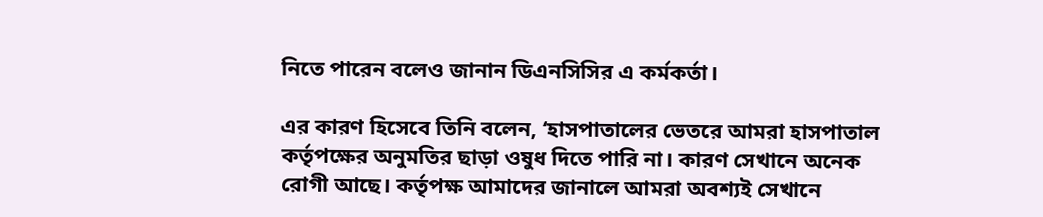নিতে পারেন বলেও জানান ডিএনসিসির এ কর্মকর্তা।

এর কারণ হিসেবে তিনি বলেন, ‘হাসপাতালের ভেতরে আমরা হাসপাতাল কর্তৃপক্ষের অনুমতির ছাড়া ওষুধ দিতে পারি না। কারণ সেখানে অনেক রোগী আছে। কর্তৃপক্ষ আমাদের জানালে আমরা অবশ্যই সেখানে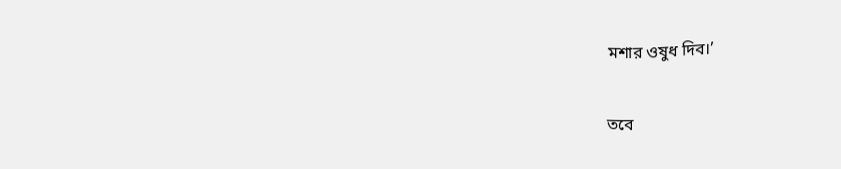মশার ওষুধ দিব।’

তবে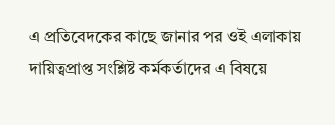এ প্রতিবেদকের কাছে জানার পর ওই এলাকায় দায়িত্বপ্রাপ্ত সংশ্লিষ্ট কর্মকর্তাদের এ বিষয়ে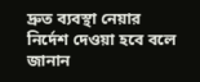দ্রুত ব্যবস্থা নেয়ার নির্দেশ দেওয়া হবে বলে জানান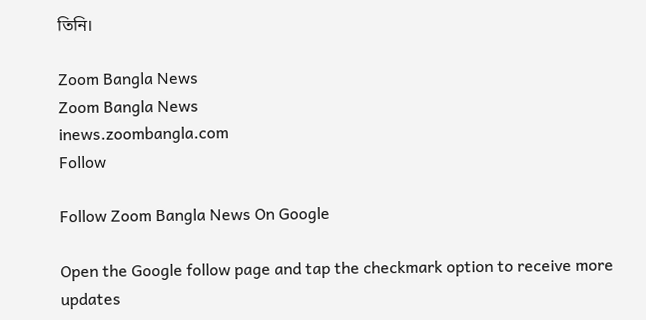তিনি।

Zoom Bangla News
Zoom Bangla News
inews.zoombangla.com
Follow

Follow Zoom Bangla News On Google

Open the Google follow page and tap the checkmark option to receive more updates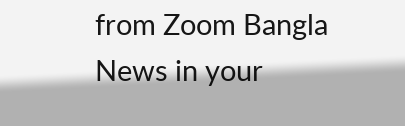from Zoom Bangla News in your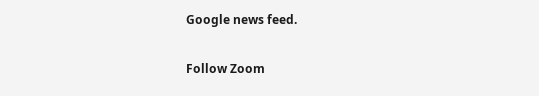Google news feed.

Follow Zoom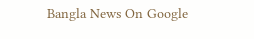Bangla News On Google